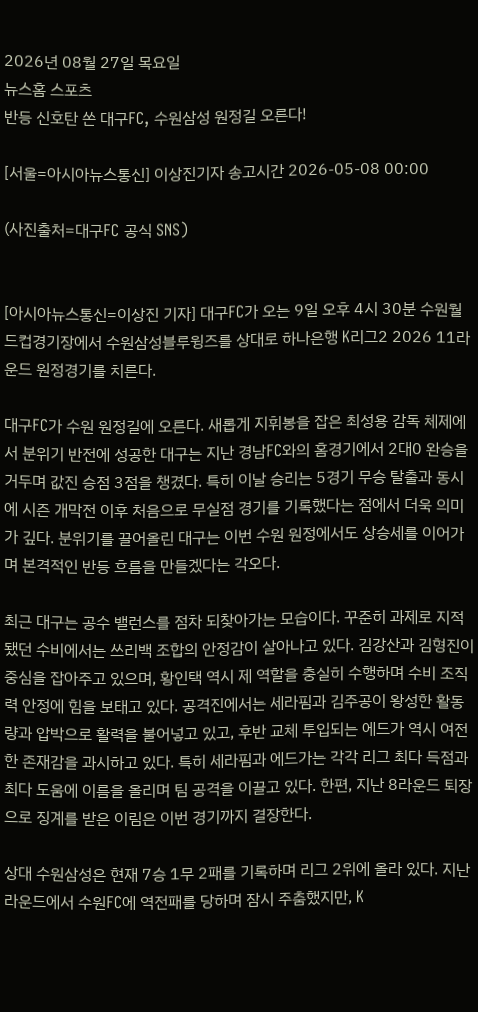2026년 08월 27일 목요일
뉴스홈 스포츠
반등 신호탄 쏜 대구FC, 수원삼성 원정길 오른다!

[서울=아시아뉴스통신] 이상진기자 송고시간 2026-05-08 00:00

(사진출처=대구FC 공식 SNS)


[아시아뉴스통신=이상진 기자] 대구FC가 오는 9일 오후 4시 30분 수원월드컵경기장에서 수원삼성블루윙즈를 상대로 하나은행 K리그2 2026 11라운드 원정경기를 치른다.

대구FC가 수원 원정길에 오른다. 새롭게 지휘봉을 잡은 최성용 감독 체제에서 분위기 반전에 성공한 대구는 지난 경남FC와의 홈경기에서 2대0 완승을 거두며 값진 승점 3점을 챙겼다. 특히 이날 승리는 5경기 무승 탈출과 동시에 시즌 개막전 이후 처음으로 무실점 경기를 기록했다는 점에서 더욱 의미가 깊다. 분위기를 끌어올린 대구는 이번 수원 원정에서도 상승세를 이어가며 본격적인 반등 흐름을 만들겠다는 각오다.

최근 대구는 공수 밸런스를 점차 되찾아가는 모습이다. 꾸준히 과제로 지적됐던 수비에서는 쓰리백 조합의 안정감이 살아나고 있다. 김강산과 김형진이 중심을 잡아주고 있으며, 황인택 역시 제 역할을 충실히 수행하며 수비 조직력 안정에 힘을 보태고 있다. 공격진에서는 세라핌과 김주공이 왕성한 활동량과 압박으로 활력을 불어넣고 있고, 후반 교체 투입되는 에드가 역시 여전한 존재감을 과시하고 있다. 특히 세라핌과 에드가는 각각 리그 최다 득점과 최다 도움에 이름을 올리며 팀 공격을 이끌고 있다. 한편, 지난 8라운드 퇴장으로 징계를 받은 이림은 이번 경기까지 결장한다.

상대 수원삼성은 현재 7승 1무 2패를 기록하며 리그 2위에 올라 있다. 지난 라운드에서 수원FC에 역전패를 당하며 잠시 주춤했지만, K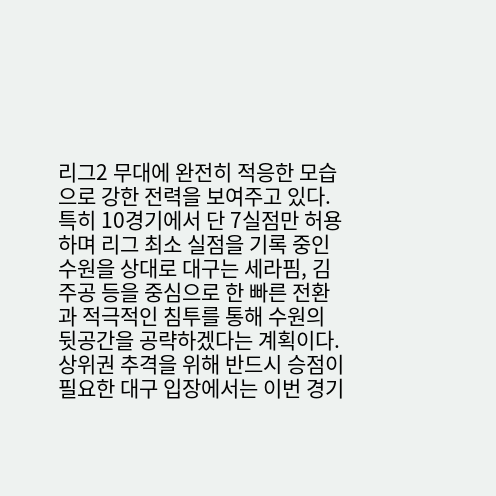리그2 무대에 완전히 적응한 모습으로 강한 전력을 보여주고 있다. 특히 10경기에서 단 7실점만 허용하며 리그 최소 실점을 기록 중인 수원을 상대로 대구는 세라핌, 김주공 등을 중심으로 한 빠른 전환과 적극적인 침투를 통해 수원의 뒷공간을 공략하겠다는 계획이다. 상위권 추격을 위해 반드시 승점이 필요한 대구 입장에서는 이번 경기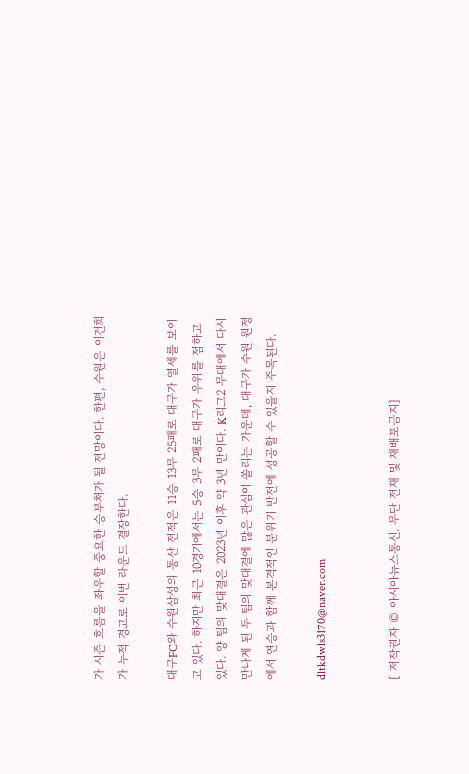가 시즌 흐름을 좌우할 중요한 승부처가 될 전망이다. 한편, 수원은 이건희가 누적 경고로 이번 라운드 결장한다.

대구FC와 수원삼성의 통산 전적은 11승 13무 25패로 대구가 열세를 보이고 있다. 하지만 최근 10경기에서는 5승 3무 2패로 대구가 우위를 점하고 있다. 양 팀의 맞대결은 2023년 이후 약 3년 만이다. K리그2 무대에서 다시 만나게 된 두 팀의 맞대결에 많은 관심이 쏠리는 가운데, 대구가 수원 원정에서 연승과 함께 본격적인 분위기 반전에 성공할 수 있을지 주목된다.

dltkdwls3170@naver.com


[ 저작권자 © 아시아뉴스통신. 무단 전재 및 재배포금지]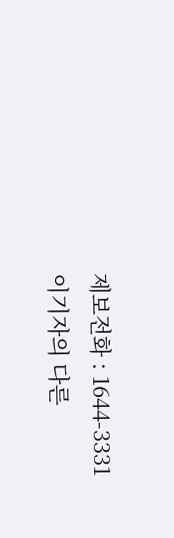제보전화 : 1644-3331    이기자의 다른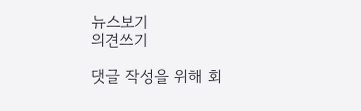뉴스보기
의견쓰기

댓글 작성을 위해 회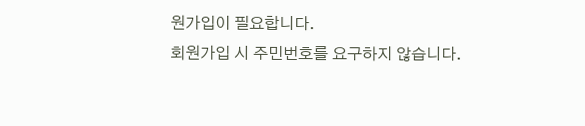원가입이 필요합니다.
회원가입 시 주민번호를 요구하지 않습니다.